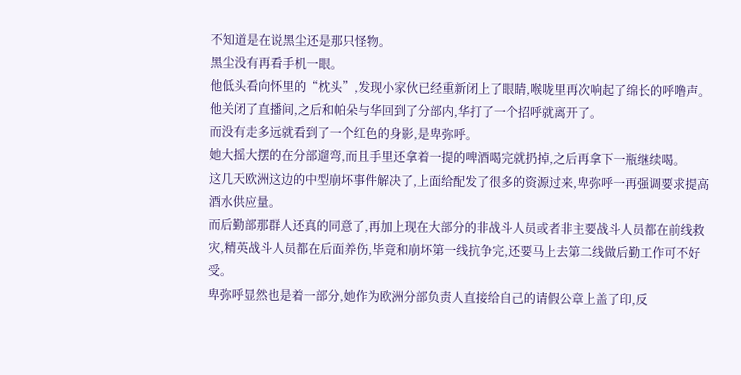不知道是在说黑尘还是那只怪物。
黑尘没有再看手机一眼。
他低头看向怀里的“枕头”,发现小家伙已经重新闭上了眼睛,喉咙里再次响起了绵长的呼噜声。
他关闭了直播间,之后和帕朵与华回到了分部内,华打了一个招呼就离开了。
而没有走多远就看到了一个红色的身影,是卑弥呼。
她大摇大摆的在分部遛弯,而且手里还拿着一提的啤酒喝完就扔掉,之后再拿下一瓶继续喝。
这几天欧洲这边的中型崩坏事件解决了,上面给配发了很多的资源过来,卑弥呼一再强调要求提高酒水供应量。
而后勤部那群人还真的同意了,再加上现在大部分的非战斗人员或者非主要战斗人员都在前线救灾,精英战斗人员都在后面养伤,毕竟和崩坏第一线抗争完,还要马上去第二线做后勤工作可不好受。
卑弥呼显然也是着一部分,她作为欧洲分部负责人直接给自己的请假公章上盖了印,反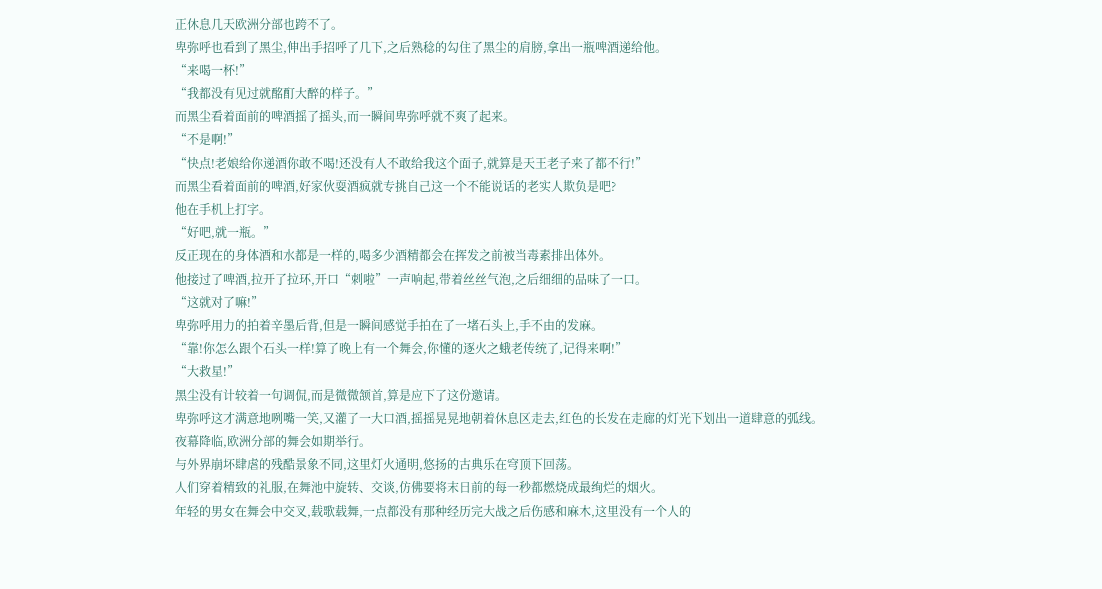正休息几天欧洲分部也跨不了。
卑弥呼也看到了黑尘,伸出手招呼了几下,之后熟稔的勾住了黑尘的肩膀,拿出一瓶啤酒递给他。
“来喝一杯!”
“我都没有见过就酩酊大醉的样子。”
而黑尘看着面前的啤酒摇了摇头,而一瞬间卑弥呼就不爽了起来。
“不是啊!”
“快点!老娘给你递酒你敢不喝!还没有人不敢给我这个面子,就算是天王老子来了都不行!”
而黑尘看着面前的啤酒,好家伙耍酒疯就专挑自己这一个不能说话的老实人欺负是吧?
他在手机上打字。
“好吧,就一瓶。”
反正现在的身体酒和水都是一样的,喝多少酒精都会在挥发之前被当毒素排出体外。
他接过了啤酒,拉开了拉环,开口“刺啦”一声响起,带着丝丝气泡,之后细细的品味了一口。
“这就对了嘛!”
卑弥呼用力的拍着辛墨后背,但是一瞬间感觉手拍在了一堵石头上,手不由的发麻。
“靠!你怎么跟个石头一样!算了晚上有一个舞会,你懂的逐火之蛾老传统了,记得来啊!”
“大救星!”
黑尘没有计较着一句调侃,而是微微颔首,算是应下了这份邀请。
卑弥呼这才满意地咧嘴一笑,又灌了一大口酒,摇摇晃晃地朝着休息区走去,红色的长发在走廊的灯光下划出一道肆意的弧线。
夜幕降临,欧洲分部的舞会如期举行。
与外界崩坏肆虐的残酷景象不同,这里灯火通明,悠扬的古典乐在穹顶下回荡。
人们穿着精致的礼服,在舞池中旋转、交谈,仿佛要将末日前的每一秒都燃烧成最绚烂的烟火。
年轻的男女在舞会中交叉,载歌载舞,一点都没有那种经历完大战之后伤感和麻木,这里没有一个人的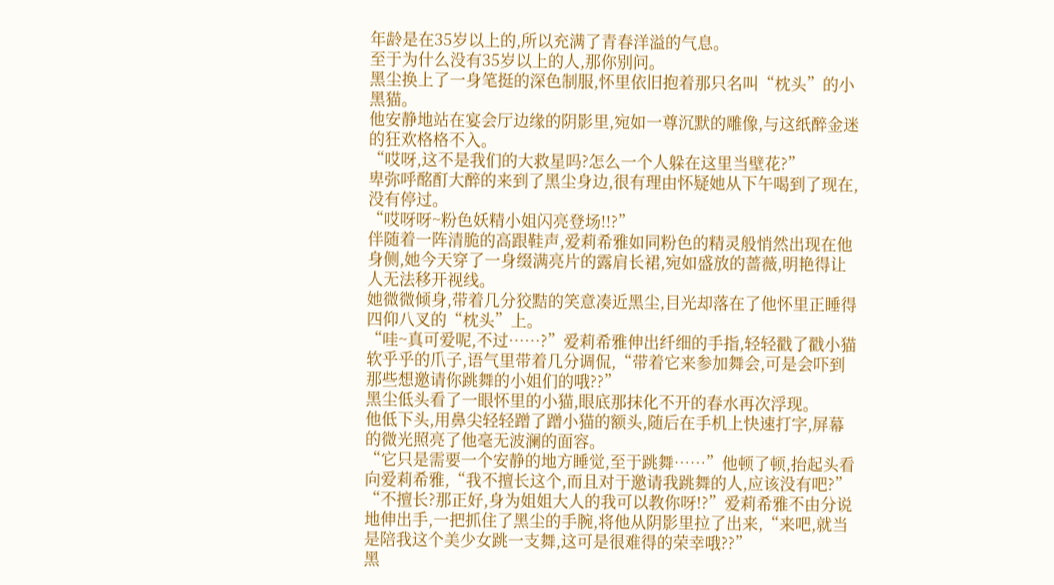年龄是在35岁以上的,所以充满了青春洋溢的气息。
至于为什么没有35岁以上的人,那你别问。
黑尘换上了一身笔挺的深色制服,怀里依旧抱着那只名叫“枕头”的小黑猫。
他安静地站在宴会厅边缘的阴影里,宛如一尊沉默的雕像,与这纸醉金迷的狂欢格格不入。
“哎呀,这不是我们的大救星吗?怎么一个人躲在这里当壁花?”
卑弥呼酩酊大醉的来到了黑尘身边,很有理由怀疑她从下午喝到了现在,没有停过。
“哎呀呀~粉色妖精小姐闪亮登场!!?”
伴随着一阵清脆的高跟鞋声,爱莉希雅如同粉色的精灵般悄然出现在他身侧,她今天穿了一身缀满亮片的露肩长裙,宛如盛放的蔷薇,明艳得让人无法移开视线。
她微微倾身,带着几分狡黠的笑意凑近黑尘,目光却落在了他怀里正睡得四仰八叉的“枕头”上。
“哇~真可爱呢,不过……?”爱莉希雅伸出纤细的手指,轻轻戳了戳小猫软乎乎的爪子,语气里带着几分调侃,“带着它来参加舞会,可是会吓到那些想邀请你跳舞的小姐们的哦??”
黑尘低头看了一眼怀里的小猫,眼底那抹化不开的春水再次浮现。
他低下头,用鼻尖轻轻蹭了蹭小猫的额头,随后在手机上快速打字,屏幕的微光照亮了他毫无波澜的面容。
“它只是需要一个安静的地方睡觉,至于跳舞……”他顿了顿,抬起头看向爱莉希雅,“我不擅长这个,而且对于邀请我跳舞的人,应该没有吧?”
“不擅长?那正好,身为姐姐大人的我可以教你呀!?”爱莉希雅不由分说地伸出手,一把抓住了黑尘的手腕,将他从阴影里拉了出来,“来吧,就当是陪我这个美少女跳一支舞,这可是很难得的荣幸哦??”
黑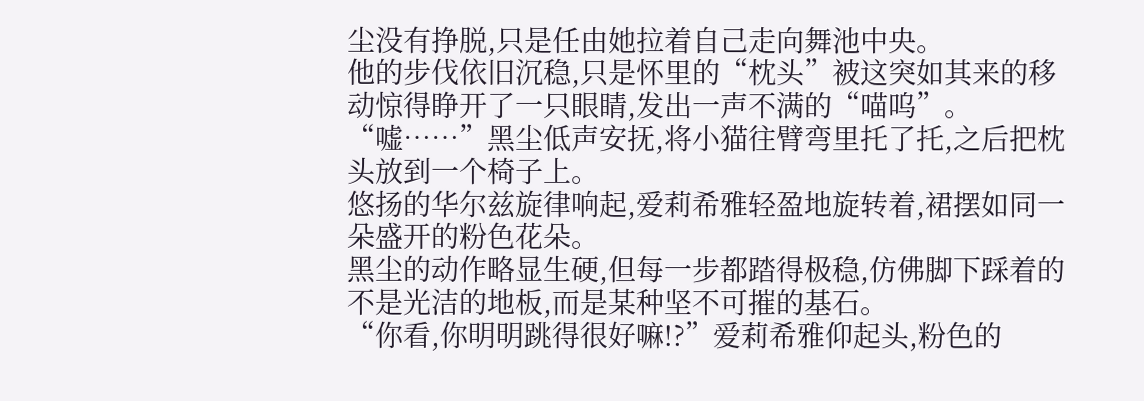尘没有挣脱,只是任由她拉着自己走向舞池中央。
他的步伐依旧沉稳,只是怀里的“枕头”被这突如其来的移动惊得睁开了一只眼睛,发出一声不满的“喵呜”。
“嘘……”黑尘低声安抚,将小猫往臂弯里托了托,之后把枕头放到一个椅子上。
悠扬的华尔兹旋律响起,爱莉希雅轻盈地旋转着,裙摆如同一朵盛开的粉色花朵。
黑尘的动作略显生硬,但每一步都踏得极稳,仿佛脚下踩着的不是光洁的地板,而是某种坚不可摧的基石。
“你看,你明明跳得很好嘛!?”爱莉希雅仰起头,粉色的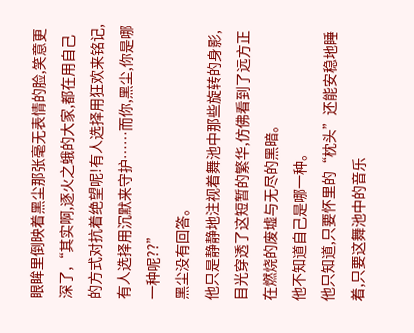眼眸里倒映着黑尘那张毫无表情的脸,笑意更深了,“其实啊,逐火之蛾的大家,都在用自己的方式对抗着绝望呢!有人选择用狂欢来铭记,有人选择用沉默来守护……而你,黑尘,你是哪一种呢??”
黑尘没有回答。
他只是静静地注视着舞池中那些旋转的身影,目光穿透了这短暂的繁华,仿佛看到了远方正在燃烧的废墟与无尽的黑暗。
他不知道自己是哪一种。
他只知道,只要怀里的“枕头”还能安稳地睡着,只要这舞池中的音乐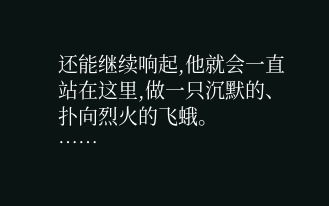还能继续响起,他就会一直站在这里,做一只沉默的、扑向烈火的飞蛾。
……